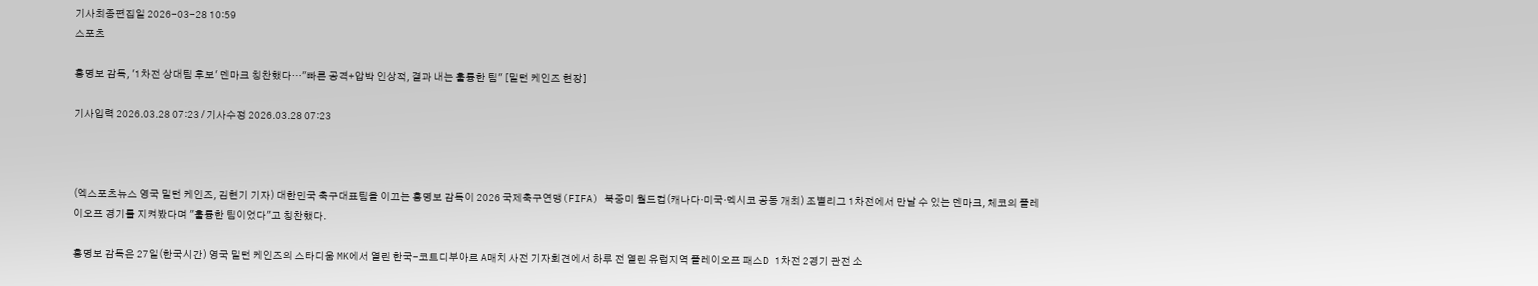기사최종편집일 2026-03-28 10:59
스포츠

홍명보 감독, '1차전 상대팀 후보' 덴마크 칭찬했다…"빠른 공격+압박 인상적, 결과 내는 훌륭한 팀" [밀턴 케인즈 현장]

기사입력 2026.03.28 07:23 / 기사수정 2026.03.28 07:23



(엑스포츠뉴스 영국 밀턴 케인즈, 김현기 기자) 대한민국 축구대표팀을 이끄는 홍명보 감독이 2026 국제축구연맹(FIFA) 북중미 월드컵(캐나다·미국·멕시코 공동 개최) 조별리그 1차전에서 만날 수 있는 덴마크, 체코의 플레이오프 경기를 지켜봤다며 "훌륭한 팀이었다"고 칭찬했다.

홍명보 감독은 27일(한국시간) 영국 밀턴 케인즈의 스타디움 MK에서 열린 한국-코트디부아르 A매치 사전 기자회견에서 하루 전 열린 유럽지역 플레이오프 패스D 1차전 2경기 관전 소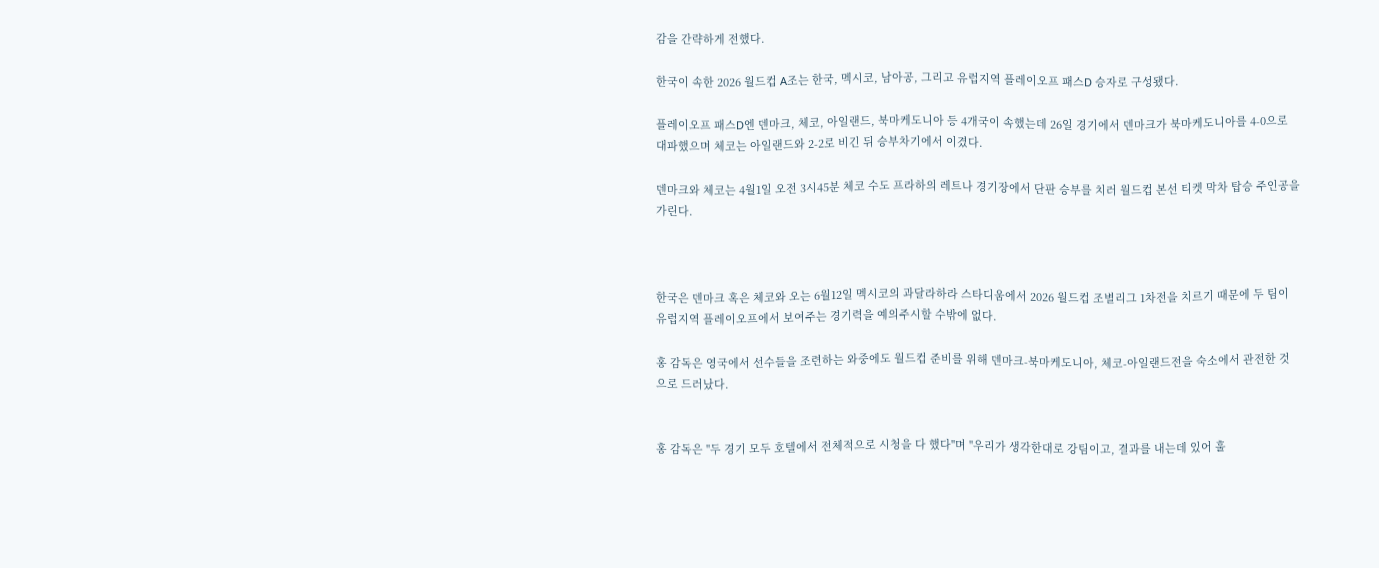감을 간략하게 전했다.

한국이 속한 2026 월드컵 A조는 한국, 멕시코, 남아공, 그리고 유럽지역 플레이오프 패스D 승자로 구성됐다.

플레이오프 패스D엔 덴마크, 체코, 아일랜드, 북마케도니아 등 4개국이 속했는데 26일 경기에서 덴마크가 북마케도니아를 4-0으로 대파했으며 체코는 아일랜드와 2-2로 비긴 뒤 승부차기에서 이겼다.

덴마크와 체코는 4월1일 오전 3시45분 체코 수도 프라하의 레트나 경기장에서 단판 승부를 치러 월드컵 본선 티켓 막차 탑승 주인공을 가린다.



한국은 덴마크 혹은 체코와 오는 6월12일 멕시코의 과달라하라 스타디움에서 2026 월드컵 조별리그 1차전을 치르기 때문에 두 팀이 유럽지역 플레이오프에서 보여주는 경기력을 예의주시할 수밖에 없다.

홍 감독은 영국에서 선수들을 조련하는 와중에도 월드컵 준비를 위해 덴마크-북마케도니아, 체코-아일랜드전을 숙소에서 관전한 것으로 드러났다.


홍 감독은 "두 경기 모두 호텔에서 전체적으로 시청을 다 했다"며 "우리가 생각한대로 강팀이고, 결과를 내는데 있어 훌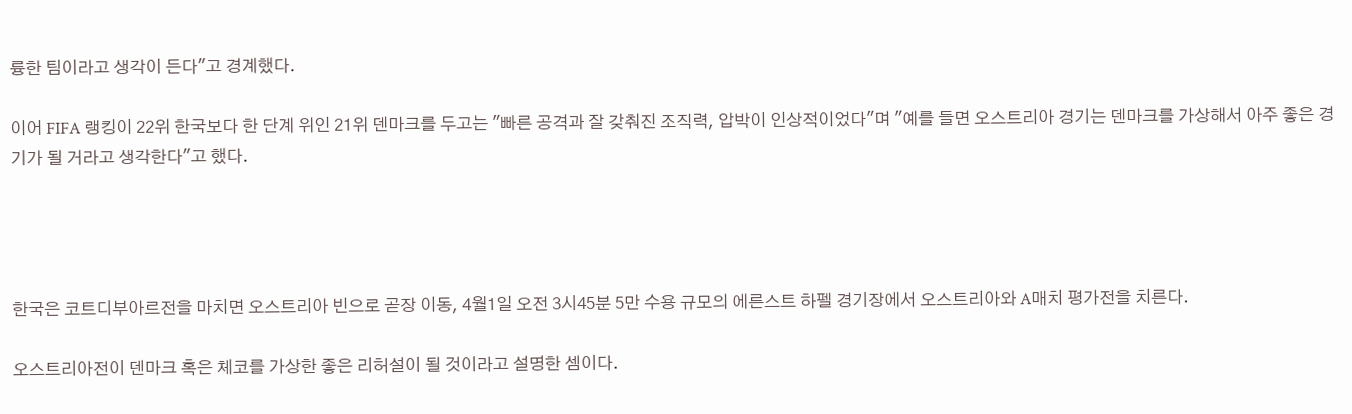륭한 팀이라고 생각이 든다"고 경계했다.

이어 FIFA 랭킹이 22위 한국보다 한 단계 위인 21위 덴마크를 두고는 "빠른 공격과 잘 갖춰진 조직력, 압박이 인상적이었다"며 "예를 들면 오스트리아 경기는 덴마크를 가상해서 아주 좋은 경기가 될 거라고 생각한다"고 했다.




한국은 코트디부아르전을 마치면 오스트리아 빈으로 곧장 이동, 4월1일 오전 3시45분 5만 수용 규모의 에른스트 하펠 경기장에서 오스트리아와 A매치 평가전을 치른다.

오스트리아전이 덴마크 혹은 체코를 가상한 좋은 리허설이 될 것이라고 설명한 셈이다.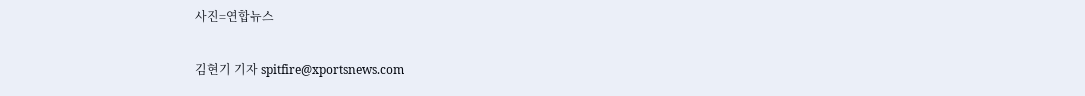사진=연합뉴스

김현기 기자 spitfire@xportsnews.com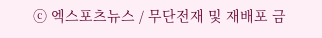ⓒ 엑스포츠뉴스 / 무단전재 및 재배포 금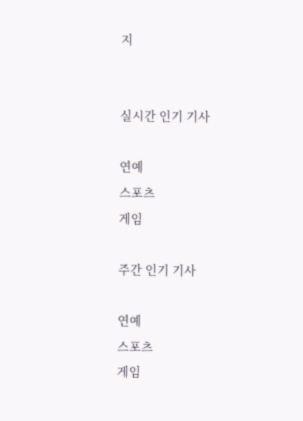지


실시간 인기 기사

연예
스포츠
게임

주간 인기 기사

연예
스포츠
게임